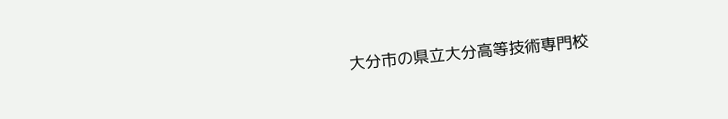大分市の県立大分高等技術専門校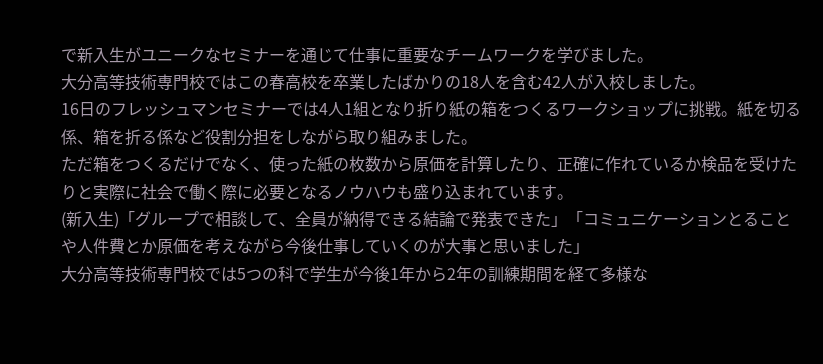で新入生がユニークなセミナーを通じて仕事に重要なチームワークを学びました。
大分高等技術専門校ではこの春高校を卒業したばかりの18人を含む42人が入校しました。
16日のフレッシュマンセミナーでは4人1組となり折り紙の箱をつくるワークショップに挑戦。紙を切る係、箱を折る係など役割分担をしながら取り組みました。
ただ箱をつくるだけでなく、使った紙の枚数から原価を計算したり、正確に作れているか検品を受けたりと実際に社会で働く際に必要となるノウハウも盛り込まれています。
(新入生)「グループで相談して、全員が納得できる結論で発表できた」「コミュニケーションとることや人件費とか原価を考えながら今後仕事していくのが大事と思いました」
大分高等技術専門校では5つの科で学生が今後1年から2年の訓練期間を経て多様な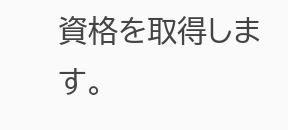資格を取得します。